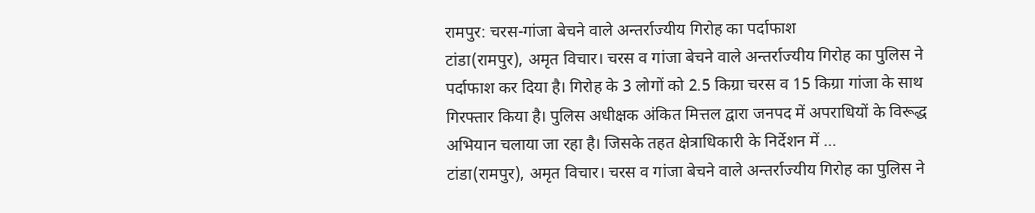रामपुर: चरस-गांजा बेचने वाले अन्तर्राज्यीय गिरोह का पर्दाफाश
टांडा(रामपुर), अमृत विचार। चरस व गांजा बेचने वाले अन्तर्राज्यीय गिरोह का पुलिस ने पर्दाफाश कर दिया है। गिरोह के 3 लोगों को 2.5 किग्रा चरस व 15 किग्रा गांजा के साथ गिरफ्तार किया है। पुलिस अधीक्षक अंकित मित्तल द्वारा जनपद में अपराधियों के विरूद्ध अभियान चलाया जा रहा है। जिसके तहत क्षेत्राधिकारी के निर्देशन में …
टांडा(रामपुर), अमृत विचार। चरस व गांजा बेचने वाले अन्तर्राज्यीय गिरोह का पुलिस ने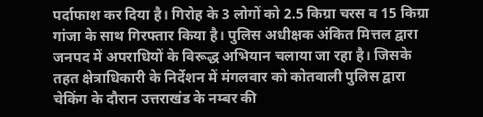पर्दाफाश कर दिया है। गिरोह के 3 लोगों को 2.5 किग्रा चरस व 15 किग्रा गांजा के साथ गिरफ्तार किया है। पुलिस अधीक्षक अंकित मित्तल द्वारा जनपद में अपराधियों के विरूद्ध अभियान चलाया जा रहा है। जिसके तहत क्षेत्राधिकारी के निर्देशन में मंगलवार को कोतवाली पुलिस द्वारा चेकिंग के दौरान उत्तराखंड के नम्बर की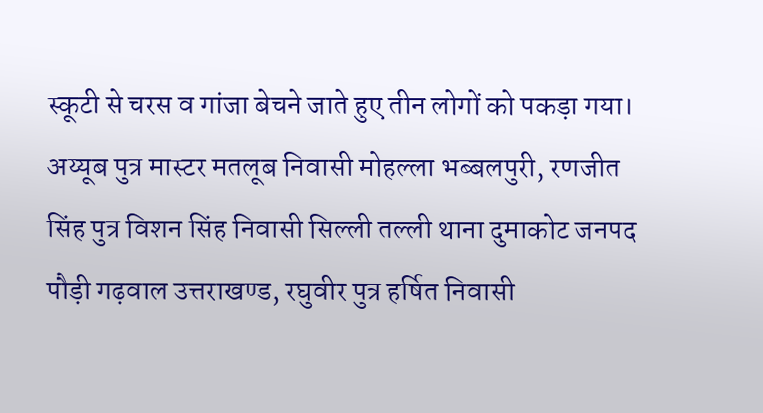स्कूटी से चरस व गांजा बेचने जाते हुए तीन लोगों को पकड़ा गया। अय्यूब पुत्र मास्टर मतलूब निवासी मोहल्ला भब्बलपुरी, रणजीत सिंह पुत्र विशन सिंह निवासी सिल्ली तल्ली थाना दुमाकोट जनपद पौड़ी गढ़वाल उत्तराखण्ड, रघुवीर पुत्र हर्षित निवासी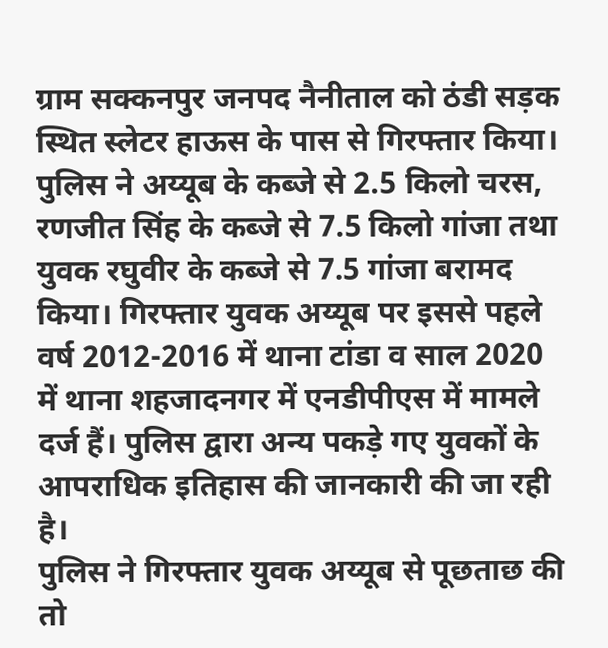ग्राम सक्कनपुर जनपद नैनीताल को ठंडी सड़क स्थित स्लेटर हाऊस के पास से गिरफ्तार किया।
पुलिस ने अय्यूब के कब्जे से 2.5 किलो चरस, रणजीत सिंह के कब्जे से 7.5 किलो गांजा तथा युवक रघुवीर के कब्जे से 7.5 गांजा बरामद किया। गिरफ्तार युवक अय्यूब पर इससे पहले वर्ष 2012-2016 में थाना टांडा व साल 2020 में थाना शहजादनगर में एनडीपीएस में मामले दर्ज हैं। पुलिस द्वारा अन्य पकड़े गए युवकों के आपराधिक इतिहास की जानकारी की जा रही है।
पुलिस ने गिरफ्तार युवक अय्यूब से पूछताछ की तो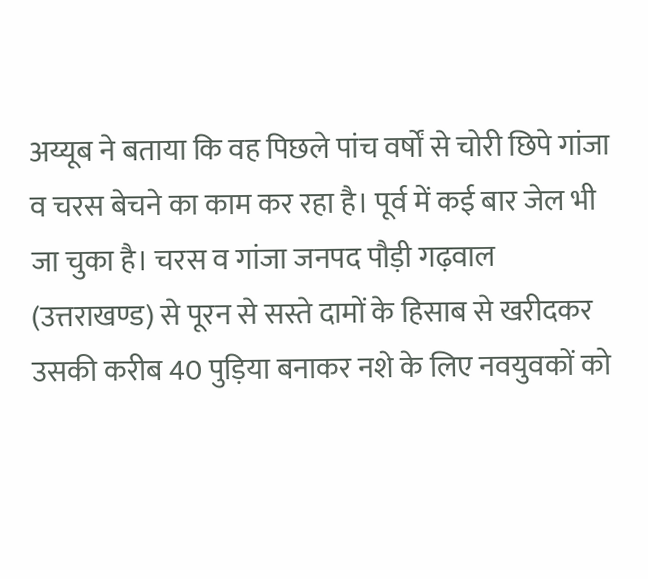अय्यूब ने बताया कि वह पिछले पांच वर्षों से चोरी छिपे गांजा व चरस बेचने का काम कर रहा है। पूर्व में कई बार जेल भी जा चुका है। चरस व गांजा जनपद पौड़ी गढ़वाल (उत्तराखण्ड) से पूरन से सस्ते दामों के हिसाब से खरीदकर उसकी करीब 40 पुड़िया बनाकर नशे के लिए नवयुवकों को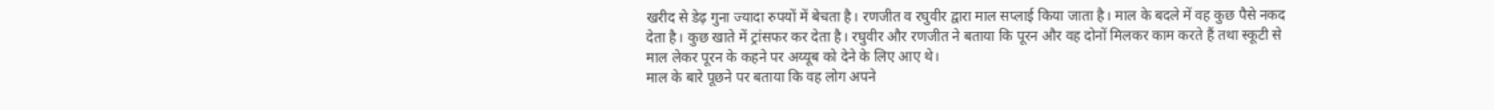खरीद से डेढ़ गुना ज्यादा रुपयों में बेचता है। रणजीत व रघुवीर द्वारा माल सप्लाई किया जाता है। माल के बदले में वह कुछ पैसे नकद देता है। कुछ खाते में ट्रांसफर कर देता है। रघुवीर और रणजीत ने बताया कि पूरन और वह दोनों मिलकर काम करते हैं तथा स्कूटी से माल लेकर पूरन के कहने पर अय्यूब को देने के लिए आए थे।
माल के बारे पूछने पर बताया कि वह लोग अपने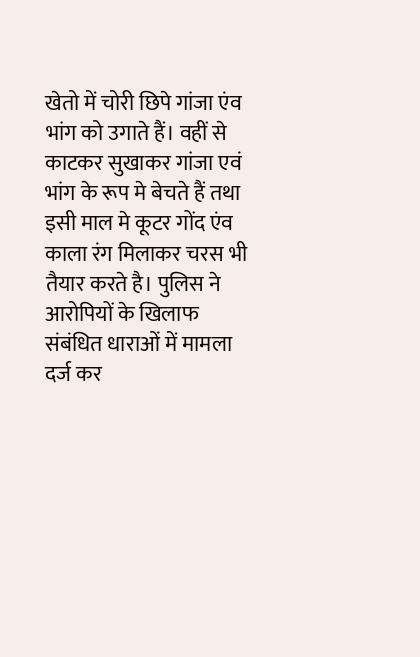खेतो में चोरी छिपे गांजा एंव भांग को उगाते हैं। वहीं से काटकर सुखाकर गांजा एवं भांग के रूप मे बेचते हैं तथा इसी माल मे कूटर गोंद एंव काला रंग मिलाकर चरस भी तैयार करते है। पुलिस ने आरोपियों के खिलाफ संबंधित धाराओं में मामला दर्ज कर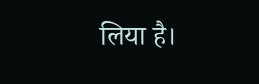लिया है।